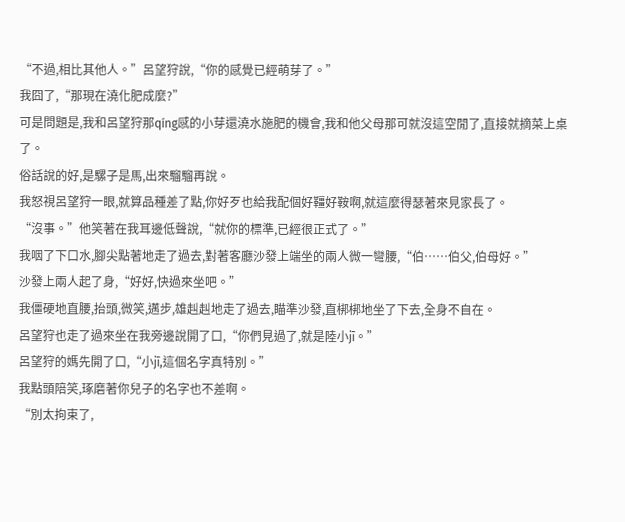“不過,相比其他人。”呂望狩說,“你的感覺已經萌芽了。”
我囧了,“那現在澆化肥成麼?”
可是問題是,我和呂望狩那qíng感的小芽還澆水施肥的機會,我和他父母那可就沒這空閒了,直接就摘菜上桌了。
俗話說的好,是騾子是馬,出來騮騮再說。
我怒視呂望狩一眼,就算品種差了點,你好歹也給我配個好韁好鞍啊,就這麼得瑟著來見家長了。
“沒事。”他笑著在我耳邊低聲說,“就你的標準,已經很正式了。”
我咽了下口水,腳尖點著地走了過去,對著客廳沙發上端坐的兩人微一彎腰,“伯……伯父,伯母好。”
沙發上兩人起了身,“好好,快過來坐吧。”
我僵硬地直腰,抬頭,微笑,邁步,雄赳赳地走了過去,瞄準沙發,直梆梆地坐了下去,全身不自在。
呂望狩也走了過來坐在我旁邊說開了口,“你們見過了,就是陸小jī。”
呂望狩的媽先開了口,“小jī,這個名字真特別。”
我點頭陪笑,琢磨著你兒子的名字也不差啊。
“別太拘束了,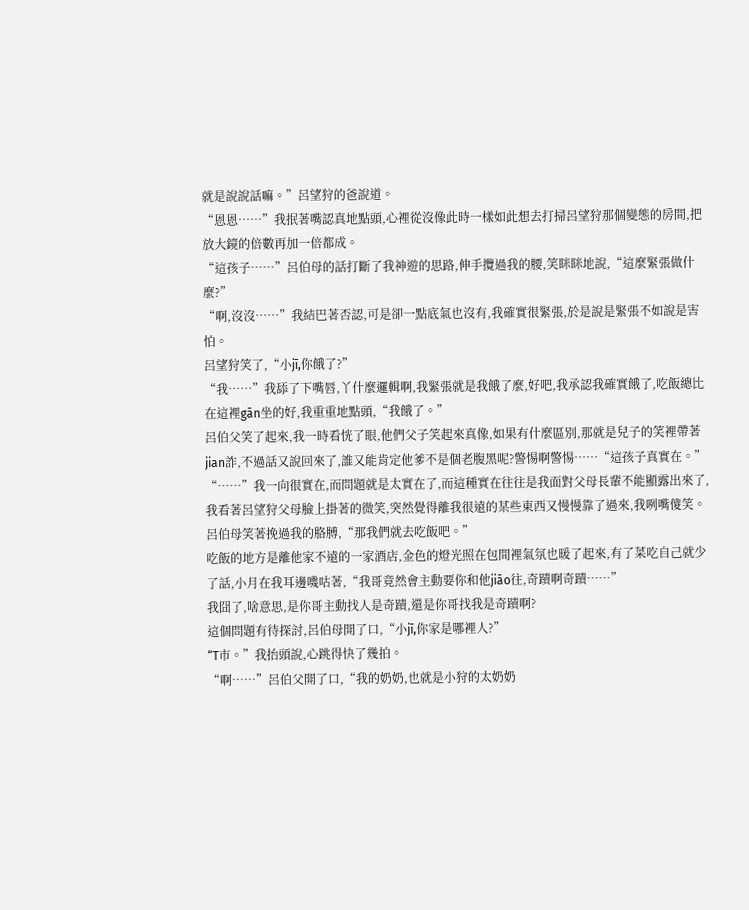就是說說話嘛。”呂望狩的爸說道。
“恩恩……”我抿著嘴認真地點頭,心裡從沒像此時一樣如此想去打掃呂望狩那個變態的房間,把放大鏡的倍數再加一倍都成。
“這孩子……”呂伯母的話打斷了我神遊的思路,伸手攬過我的腰,笑眯眯地說,“這麼緊張做什麼?”
“啊,沒沒……”我結巴著否認,可是卻一點底氣也沒有,我確實很緊張,於是說是緊張不如說是害怕。
呂望狩笑了,“小jī,你餓了?”
“我……”我舔了下嘴唇,丫什麼邏輯啊,我緊張就是我餓了麼,好吧,我承認我確實餓了,吃飯總比在這裡gān坐的好,我重重地點頭,“我餓了。”
呂伯父笑了起來,我一時看恍了眼,他們父子笑起來真像,如果有什麼區別,那就是兒子的笑裡帶著jian詐,不過話又說回來了,誰又能肯定他爹不是個老腹黑呢?警惕啊警惕……“這孩子真實在。”
“……”我一向很實在,而問題就是太實在了,而這種實在往往是我面對父母長輩不能顯露出來了,我看著呂望狩父母臉上掛著的微笑,突然覺得離我很遠的某些東西又慢慢靠了過來,我咧嘴傻笑。
呂伯母笑著挽過我的胳膊,“那我們就去吃飯吧。”
吃飯的地方是離他家不遠的一家酒店,金色的燈光照在包間裡氣氛也暖了起來,有了菜吃自己就少了話,小月在我耳邊嘰咕著,“我哥竟然會主動要你和他jiāo往,奇蹟啊奇蹟……”
我囧了,啥意思,是你哥主動找人是奇蹟,還是你哥找我是奇蹟啊?
這個問題有待探討,呂伯母開了口,“小jī,你家是哪裡人?”
“T市。”我抬頭說,心跳得快了幾拍。
“啊……”呂伯父開了口,“我的奶奶,也就是小狩的太奶奶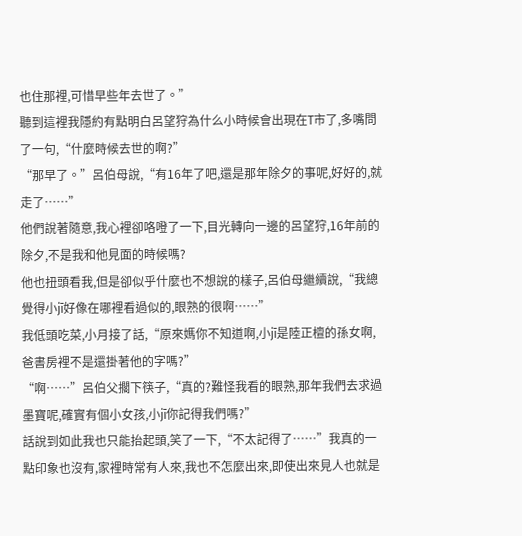也住那裡,可惜早些年去世了。”
聽到這裡我隱約有點明白呂望狩為什么小時候會出現在T市了,多嘴問了一句,“什麼時候去世的啊?”
“那早了。”呂伯母說,“有16年了吧,還是那年除夕的事呢,好好的,就走了……”
他們說著隨意,我心裡卻咯噔了一下,目光轉向一邊的呂望狩,16年前的除夕,不是我和他見面的時候嗎?
他也扭頭看我,但是卻似乎什麼也不想說的樣子,呂伯母繼續說,“我總覺得小jī好像在哪裡看過似的,眼熟的很啊……”
我低頭吃菜,小月接了話,“原來媽你不知道啊,小jī是陸正檀的孫女啊,爸書房裡不是還掛著他的字嗎?”
“啊……”呂伯父擱下筷子,“真的?難怪我看的眼熟,那年我們去求過墨寶呢,確實有個小女孩,小jī你記得我們嗎?”
話說到如此我也只能抬起頭,笑了一下,“不太記得了……”我真的一點印象也沒有,家裡時常有人來,我也不怎麼出來,即使出來見人也就是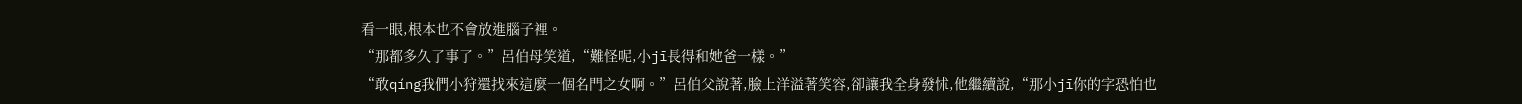看一眼,根本也不會放進腦子裡。
“那都多久了事了。”呂伯母笑道,“難怪呢,小jī長得和她爸一樣。”
“敢qíng我們小狩還找來這麼一個名門之女啊。”呂伯父說著,臉上洋溢著笑容,卻讓我全身發怵,他繼續說,“那小jī你的字恐怕也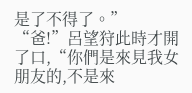是了不得了。”
“爸!”呂望狩此時才開了口,“你們是來見我女朋友的,不是來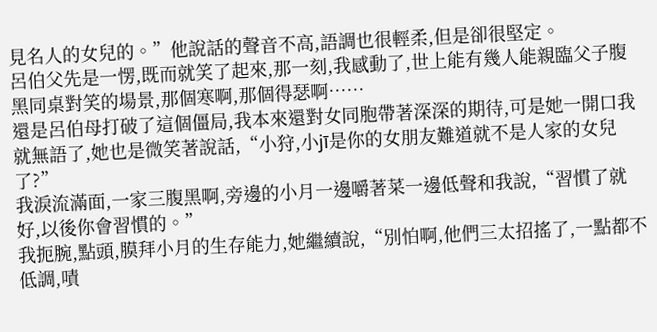見名人的女兒的。”他說話的聲音不高,語調也很輕柔,但是卻很堅定。
呂伯父先是一愣,既而就笑了起來,那一刻,我感動了,世上能有幾人能親臨父子腹黑同桌對笑的場景,那個寒啊,那個得瑟啊……
還是呂伯母打破了這個僵局,我本來還對女同胞帶著深深的期待,可是她一開口我就無語了,她也是微笑著說話,“小狩,小jī是你的女朋友難道就不是人家的女兒了?”
我淚流滿面,一家三腹黑啊,旁邊的小月一邊嚼著菜一邊低聲和我說,“習慣了就好,以後你會習慣的。”
我扼腕,點頭,膜拜小月的生存能力,她繼續說,“別怕啊,他們三太招搖了,一點都不低調,嘖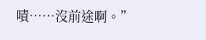嘖……沒前途啊。”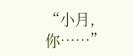“小月,你……”